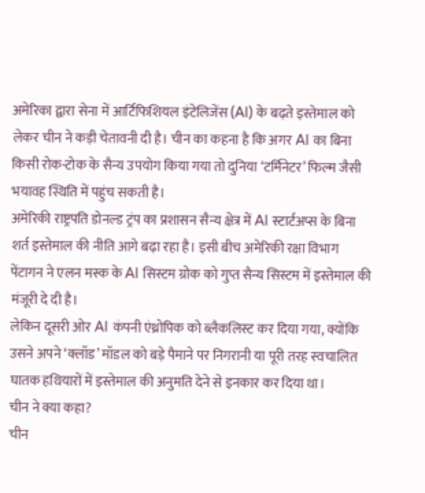अमेरिका द्वारा सेना में आर्टिफिशियल इंटेलिजेंस (AI) के बढ़ते इस्तेमाल को लेकर चीन ने कड़ी चेतावनी दी है। चीन का कहना है कि अगर AI का बिना किसी रोक-टोक के सैन्य उपयोग किया गया तो दुनिया ‘टर्मिनेटर’ फिल्म जैसी भयावह स्थिति में पहुंच सकती है।
अमेरिकी राष्ट्रपति डोनल्ड ट्रंप का प्रशासन सैन्य क्षेत्र में AI स्टार्टअप्स के बिना शर्त इस्तेमाल की नीति आगे बढ़ा रहा है। इसी बीच अमेरिकी रक्षा विभाग पेंटागन ने एलन मस्क के AI सिस्टम ग्रोक को गुप्त सैन्य सिस्टम में इस्तेमाल की मंजूरी दे दी है।
लेकिन दूसरी ओर AI कंपनी एंथ्रोपिक को ब्लैकलिस्ट कर दिया गया, क्योंकि उसने अपने ‘क्लॉड’ मॉडल को बड़े पैमाने पर निगरानी या पूरी तरह स्वचालित घातक हथियारों में इस्तेमाल की अनुमति देने से इनकार कर दिया था।
चीन ने क्या कहा?
चीन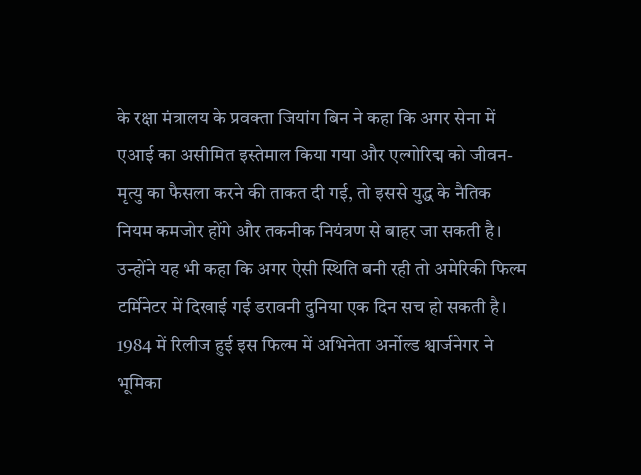के रक्षा मंत्रालय के प्रवक्ता जियांग बिन ने कहा कि अगर सेना में एआई का असीमित इस्तेमाल किया गया और एल्गोरिद्म को जीवन-मृत्यु का फैसला करने की ताकत दी गई, तो इससे युद्ध के नैतिक नियम कमजोर होंगे और तकनीक नियंत्रण से बाहर जा सकती है।
उन्होंने यह भी कहा कि अगर ऐसी स्थिति बनी रही तो अमेरिकी फिल्म टर्मिनेटर में दिखाई गई डरावनी दुनिया एक दिन सच हो सकती है। 1984 में रिलीज हुई इस फिल्म में अभिनेता अर्नोल्ड श्वार्जनेगर ने भूमिका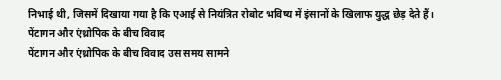निभाई थी, जिसमें दिखाया गया है कि एआई से नियंत्रित रोबोट भविष्य में इंसानों के खिलाफ युद्ध छेड़ देते हैं।
पेंटागन और एंथ्रोपिक के बीच विवाद
पेंटागन और एंथ्रोपिक के बीच विवाद उस समय सामने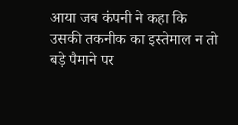आया जब कंपनी ने कहा कि उसकी तकनीक का इस्तेमाल न तो बड़े पैमाने पर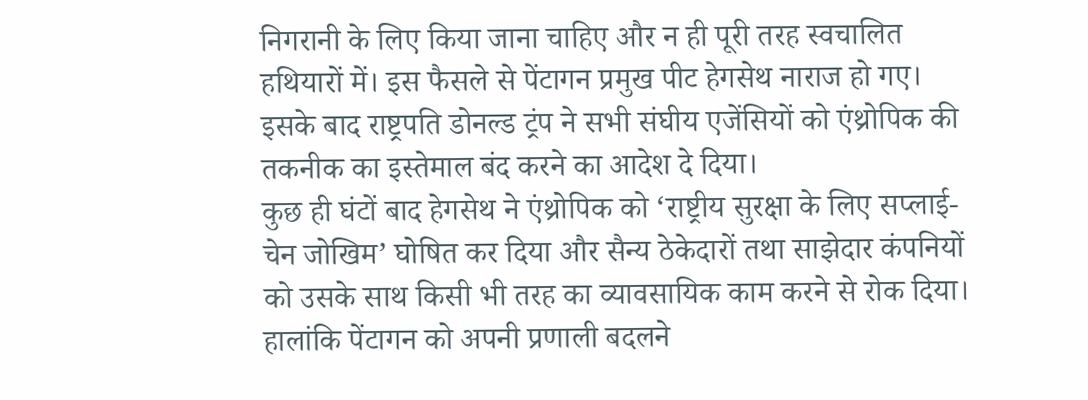निगरानी के लिए किया जाना चाहिए और न ही पूरी तरह स्वचालित हथियारों में। इस फैसले से पेंटागन प्रमुख पीट हेगसेथ नाराज हो गए। इसके बाद राष्ट्रपति डोनल्ड ट्रंप ने सभी संघीय एजेंसियों को एंथ्रोपिक की तकनीक का इस्तेमाल बंद करने का आदेश दे दिया।
कुछ ही घंटों बाद हेगसेथ ने एंथ्रोपिक को ‘राष्ट्रीय सुरक्षा के लिए सप्लाई-चेन जोखिम’ घोषित कर दिया और सैन्य ठेकेदारों तथा साझेदार कंपनियों को उसके साथ किसी भी तरह का व्यावसायिक काम करने से रोक दिया। हालांकि पेंटागन को अपनी प्रणाली बदलने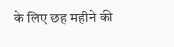के लिए छह महीने की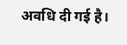अवधि दी गई है।